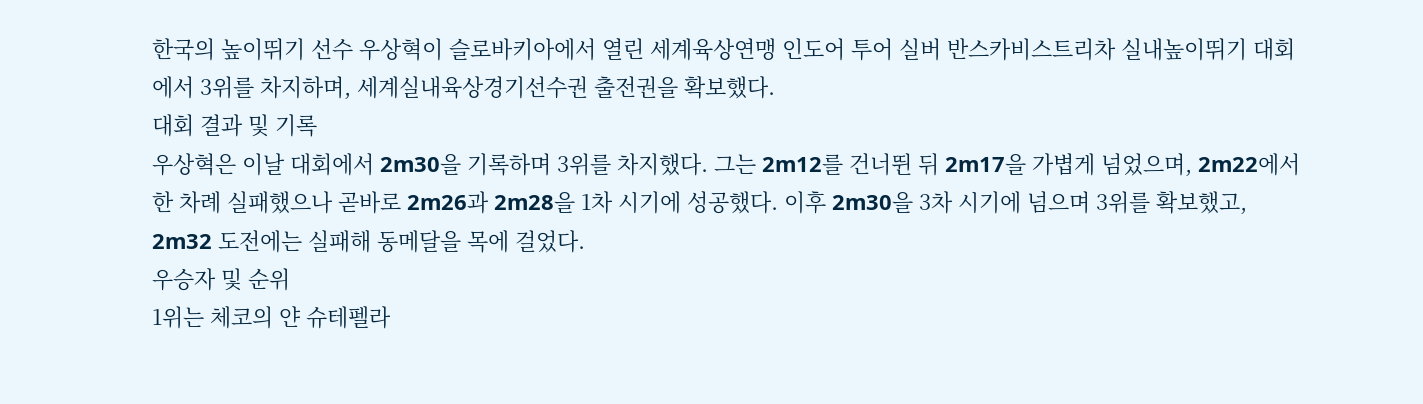한국의 높이뛰기 선수 우상혁이 슬로바키아에서 열린 세계육상연맹 인도어 투어 실버 반스카비스트리차 실내높이뛰기 대회에서 3위를 차지하며, 세계실내육상경기선수권 출전권을 확보했다.
대회 결과 및 기록
우상혁은 이날 대회에서 2m30을 기록하며 3위를 차지했다. 그는 2m12를 건너뛴 뒤 2m17을 가볍게 넘었으며, 2m22에서 한 차례 실패했으나 곧바로 2m26과 2m28을 1차 시기에 성공했다. 이후 2m30을 3차 시기에 넘으며 3위를 확보했고, 2m32 도전에는 실패해 동메달을 목에 걸었다.
우승자 및 순위
1위는 체코의 얀 슈테펠라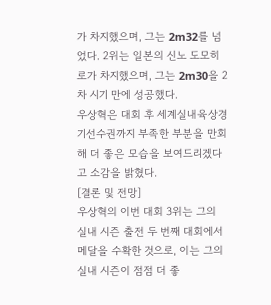가 차지했으며, 그는 2m32를 넘었다. 2위는 일본의 신노 도모히로가 차지했으며, 그는 2m30을 2차 시기 만에 성공했다.
우상혁은 대회 후 세계실내육상경기선수권까지 부족한 부분을 만회해 더 좋은 모습을 보여드리겠다고 소감을 밝혔다.
[결론 및 전망]
우상혁의 이번 대회 3위는 그의 실내 시즌 출전 두 번째 대회에서 메달을 수확한 것으로, 이는 그의 실내 시즌이 점점 더 좋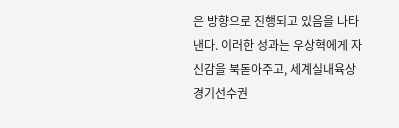은 방향으로 진행되고 있음을 나타낸다. 이러한 성과는 우상혁에게 자신감을 북돋아주고, 세계실내육상경기선수권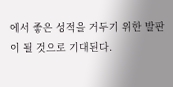에서 좋은 성적을 거두기 위한 발판이 될 것으로 기대된다.